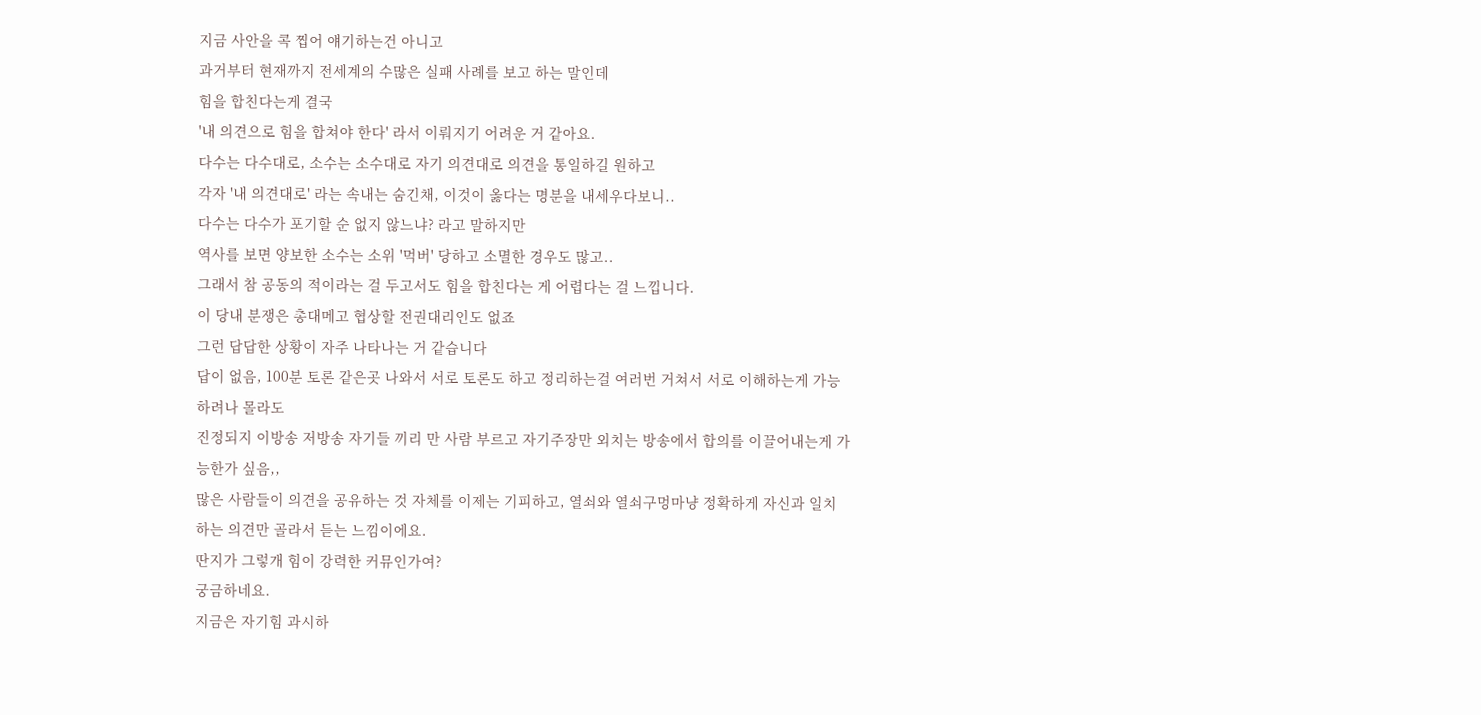지금 사안을 콕 찝어 얘기하는건 아니고
과거부터 현재까지 전세계의 수많은 실패 사례를 보고 하는 말인데
힘을 합친다는게 결국
'내 의견으로 힘을 합쳐야 한다' 라서 이뤄지기 어려운 거 같아요.
다수는 다수대로, 소수는 소수대로 자기 의견대로 의견을 통일하길 원하고
각자 '내 의견대로' 라는 속내는 숨긴채, 이것이 옳다는 명분을 내세우다보니..
다수는 다수가 포기할 순 없지 않느냐? 라고 말하지만
역사를 보면 양보한 소수는 소위 '먹버' 당하고 소멸한 경우도 많고..
그래서 참 공동의 적이라는 걸 두고서도 힘을 합친다는 게 어렵다는 걸 느낍니다.
이 당내 분쟁은 총대메고 협상할 전권대리인도 없죠
그런 답답한 상황이 자주 나타나는 거 같습니다
답이 없음, 100분 토론 같은곳 나와서 서로 토론도 하고 정리하는걸 여러번 거쳐서 서로 이해하는게 가능하려나 몰라도
진정되지 이방송 저방송 자기들 끼리 만 사람 부르고 자기주장만 외치는 방송에서 합의를 이끌어내는게 가능한가 싶음,,
많은 사람들이 의견을 공유하는 것 자체를 이제는 기피하고, 열쇠와 열쇠구멍마냥 정확하게 자신과 일치하는 의견만 골라서 듣는 느낌이에요.
딴지가 그렇개 힘이 강력한 커뮤인가여?
궁금하네요.
지금은 자기힘 과시하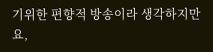기위한 편향적 방송이라 생각하지만요,